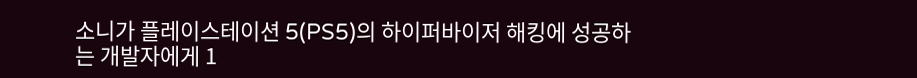소니가 플레이스테이션 5(PS5)의 하이퍼바이저 해킹에 성공하는 개발자에게 1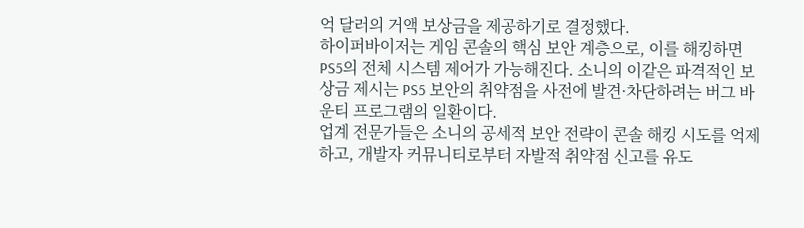억 달러의 거액 보상금을 제공하기로 결정했다.
하이퍼바이저는 게임 콘솔의 핵심 보안 계층으로, 이를 해킹하면 PS5의 전체 시스템 제어가 가능해진다. 소니의 이같은 파격적인 보상금 제시는 PS5 보안의 취약점을 사전에 발견·차단하려는 버그 바운티 프로그램의 일환이다.
업계 전문가들은 소니의 공세적 보안 전략이 콘솔 해킹 시도를 억제하고, 개발자 커뮤니티로부터 자발적 취약점 신고를 유도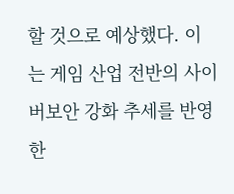할 것으로 예상했다. 이는 게임 산업 전반의 사이버보안 강화 추세를 반영한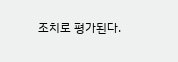조치로 평가된다.